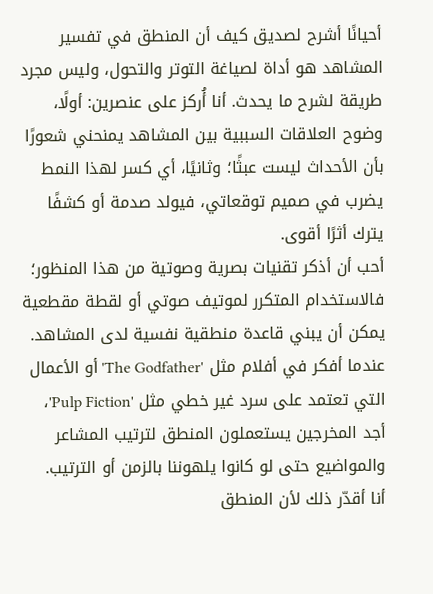أحيانًا أشرح لصديق كيف أن المنطق في تفسير المشاهد هو أداة لصياغة التوتر والتحول، وليس مجرد طريقة لشرح ما يحدث. أنا أُركز على عنصرين: أولًا، وضوح العلاقات السببية بين المشاهد يمنحني شعورًا بأن الأحداث ليست عبثًا؛ وثانيًا، أي كسر لهذا النمط يضرب في صميم توقعاتي، فيولد صدمة أو كشفًا يترك أثرًا أقوى.
أحب أن أذكر تقنيات بصرية وصوتية من هذا المنظور؛ فالاستخدام المتكرر لموتيف صوتي أو لقطة مقطعية يمكن أن يبني قاعدة منطقية نفسية لدى المشاهد. عندما أفكر في أفلام مثل 'The Godfather' أو الأعمال التي تعتمد على سرد غير خطي مثل 'Pulp Fiction'، أجد المخرجين يستعملون المنطق لترتيب المشاعر والمواضيع حتى لو كانوا يلهوننا بالزمن أو الترتيب.
أنا أقدّر ذلك لأن المنطق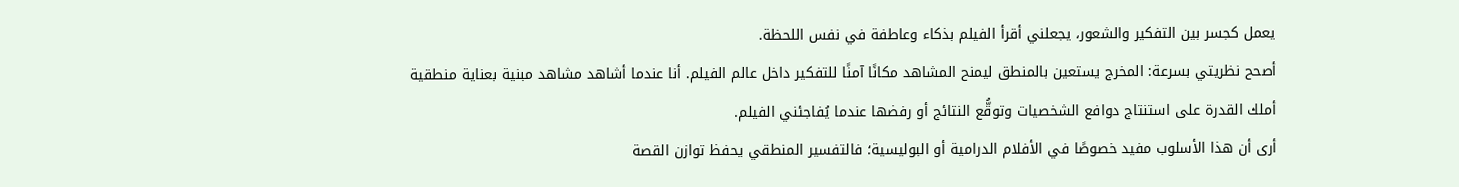يعمل كجسر بين التفكير والشعور، يجعلني أقرأ الفيلم بذكاء وعاطفة في نفس اللحظة.
أصحح نظريتي بسرعة: المخرج يستعين بالمنطق ليمنح المشاهد مكانًا آمنًا للتفكير داخل عالم الفيلم. أنا عندما أشاهد مشاهد مبنية بعناية منطقية أملك القدرة على استنتاج دوافع الشخصيات وتوقُّع النتائج أو رفضها عندما يُفاجئني الفيلم.
أرى أن هذا الأسلوب مفيد خصوصًا في الأفلام الدرامية أو البوليسية؛ فالتفسير المنطقي يحفظ توازن القصة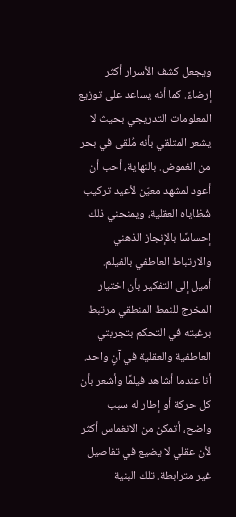ويجعل كشف الأسرار أكثر إرضاءً. كما أنه يساعد على توزيع المعلومات التدريجي بحيث لا يشعر المتلقي بأنه مُلقى في بحر من الغموض. بالنهاية، أحب أن أعود لمشهد معيّن لأعيد تركيب شُظاياه العقلية، ويمنحني ذلك إحساسًا بالإنجاز الذهني والارتباط العاطفي بالفيلم.
أميل إلى التفكير بأن اختيار المخرج للنمط المنطقي مرتبط برغبته في التحكم بتجربتي العاطفية والعقلية في آنٍ واحد. أنا عندما أشاهد فيلمًا وأشعر بأن كل حركة أو إطار له سبب واضح، أتمكن من الانغماس أكثر لأن عقلي لا يضيع في تفاصيل غير مترابطة. تلك البنية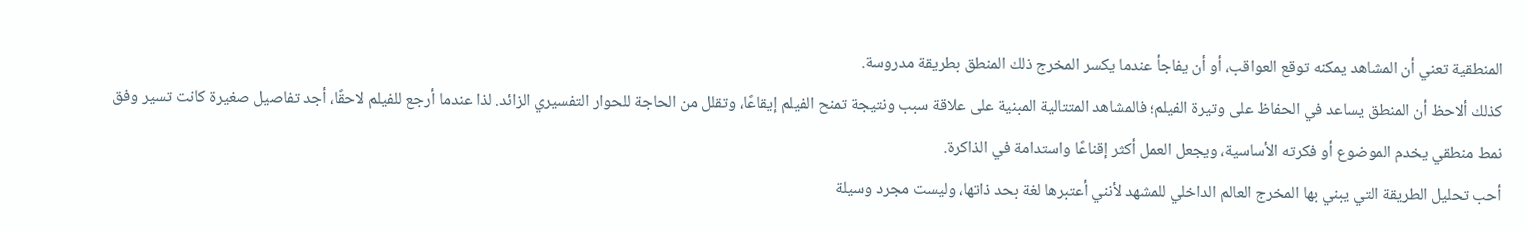المنطقية تعني أن المشاهد يمكنه توقع العواقب، أو أن يفاجأ عندما يكسر المخرج ذلك المنطق بطريقة مدروسة.
كذلك ألاحظ أن المنطق يساعد في الحفاظ على وتيرة الفيلم؛ فالمشاهد المتتالية المبنية على علاقة سبب ونتيجة تمنح الفيلم إيقاعًا، وتقلل من الحاجة للحوار التفسيري الزائد. لذا عندما أرجع للفيلم لاحقًا، أجد تفاصيل صغيرة كانت تسير وفق نمط منطقي يخدم الموضوع أو فكرته الأساسية، ويجعل العمل أكثر إقناعًا واستدامة في الذاكرة.
أحب تحليل الطريقة التي يبني بها المخرج العالم الداخلي للمشهد لأنني أعتبرها لغة بحد ذاتها، وليست مجرد وسيلة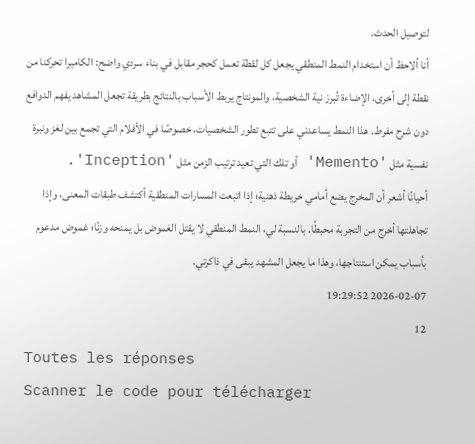لتوصيل الحدث.
أنا ألاحظ أن استخدام النمط المنطقي يجعل كل لقطة تعمل كحجر مقابل في بناء سردي واضح: الكاميرا تحركنا من نقطة إلى أخرى، الإضاءة تُبرز نية الشخصية، والمونتاج يربط الأسباب بالنتائج بطريقة تجعل المشاهد يفهم الدوافع دون شرح مفرط. هذا النمط يساعدني على تتبع تطور الشخصيات، خصوصًا في الأفلام التي تجمع بين لغز ونبرة نفسية مثل 'Memento' أو تلك التي تعيد ترتيب الزمن مثل 'Inception'.
أحيانًا أشعر أن المخرج يضع أمامي خريطة ذهنية؛ إذا اتبعت المسارات المنطقية أكتشف طبقات المعنى، وإذا تجاهلتها أخرج من التجربة محبطًا. بالنسبة لي، النمط المنطقي لا يقتل الغموض بل يمنحه وزنًا؛ غموض مدعوم بأسباب يمكن استنتاجها، وهذا ما يجعل المشهد يبقى في ذاكرتي.
2026-02-07 19:29:52
12
Toutes les réponses
Scanner le code pour télécharger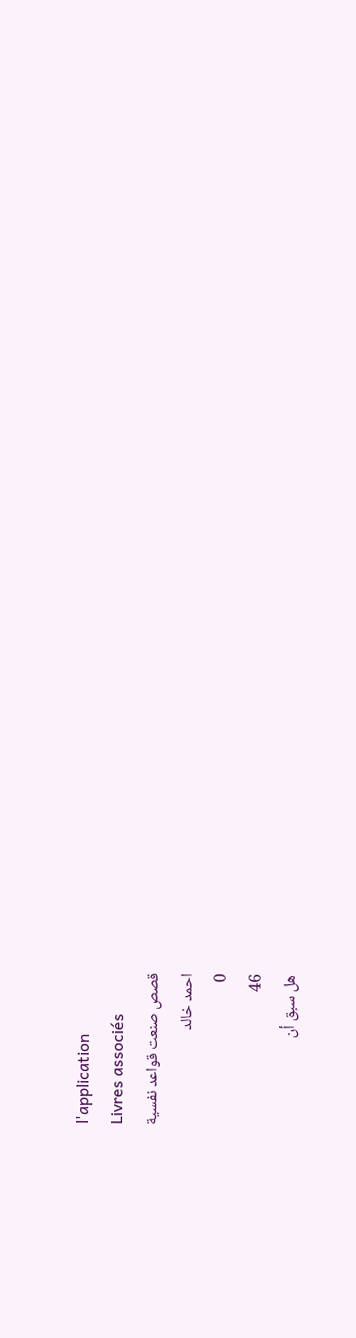l'application
Livres associés
قصص صنعت قواعد نفسية
احمد خالد
0
46
هل سبق أن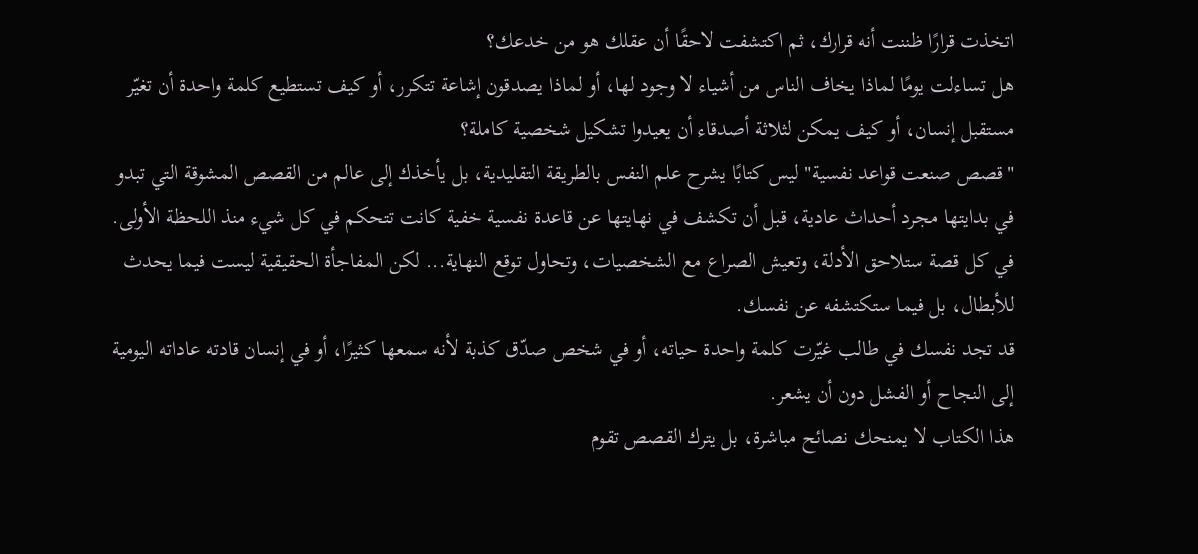اتخذت قرارًا ظننت أنه قرارك، ثم اكتشفت لاحقًا أن عقلك هو من خدعك؟
هل تساءلت يومًا لماذا يخاف الناس من أشياء لا وجود لها، أو لماذا يصدقون إشاعة تتكرر، أو كيف تستطيع كلمة واحدة أن تغيّر مستقبل إنسان، أو كيف يمكن لثلاثة أصدقاء أن يعيدوا تشكيل شخصية كاملة؟
"قصص صنعت قواعد نفسية" ليس كتابًا يشرح علم النفس بالطريقة التقليدية، بل يأخذك إلى عالم من القصص المشوقة التي تبدو في بدايتها مجرد أحداث عادية، قبل أن تكشف في نهايتها عن قاعدة نفسية خفية كانت تتحكم في كل شيء منذ اللحظة الأولى.
في كل قصة ستلاحق الأدلة، وتعيش الصراع مع الشخصيات، وتحاول توقع النهاية... لكن المفاجأة الحقيقية ليست فيما يحدث للأبطال، بل فيما ستكتشفه عن نفسك.
قد تجد نفسك في طالب غيّرت كلمة واحدة حياته، أو في شخص صدّق كذبة لأنه سمعها كثيرًا، أو في إنسان قادته عاداته اليومية إلى النجاح أو الفشل دون أن يشعر.
هذا الكتاب لا يمنحك نصائح مباشرة، بل يترك القصص تقوم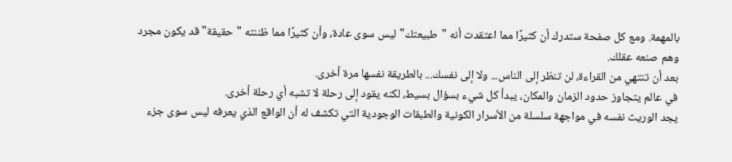بالمهمة. ومع كل صفحة ستدرك أن كثيرًا مما اعتقدت أنه "طبيعتك" ليس سوى عادة، وأن كثيرًا مما ظننته "حقيقة" قد يكون مجرد وهم صنعه عقلك.
بعد أن تنتهي من القراءة، لن تنظر إلى الناس... ولا إلى نفسك... بالطريقة نفسها مرة أخرى.
في عالم يتجاوز حدود الزمان والمكان، يبدأ كل شيء بسؤال بسيط، لكنه يقود إلى رحلة لا تشبه أي رحلة أخرى.
يجد الوريث نفسه في مواجهة سلسلة من الأسرار الكونية والطبقات الوجودية التي تكشف له أن الواقع الذي يعرفه ليس سوى جزء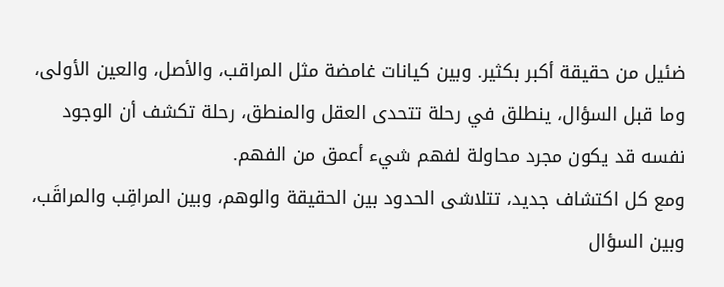ضئيل من حقيقة أكبر بكثير. وبين كيانات غامضة مثل المراقب، والأصل، والعين الأولى، وما قبل السؤال، ينطلق في رحلة تتحدى العقل والمنطق، رحلة تكشف أن الوجود نفسه قد يكون مجرد محاولة لفهم شيء أعمق من الفهم.
ومع كل اكتشاف جديد، تتلاشى الحدود بين الحقيقة والوهم، وبين المراقِب والمراقَب، وبين السؤال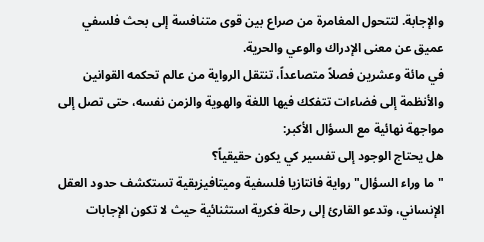والإجابة. لتتحول المغامرة من صراع بين قوى متنافسة إلى بحث فلسفي عميق عن معنى الإدراك والوعي والحرية.
في مائة وعشرين فصلاً متصاعداً، تنتقل الرواية من عالم تحكمه القوانين والأنظمة إلى فضاءات تتفكك فيها اللغة والهوية والزمن نفسه، حتى تصل إلى مواجهة نهائية مع السؤال الأكبر:
هل يحتاج الوجود إلى تفسير كي يكون حقيقياً؟
"ما وراء السؤال" رواية فانتازيا فلسفية وميتافيزيقية تستكشف حدود العقل الإنساني، وتدعو القارئ إلى رحلة فكرية استثنائية حيث لا تكون الإجابات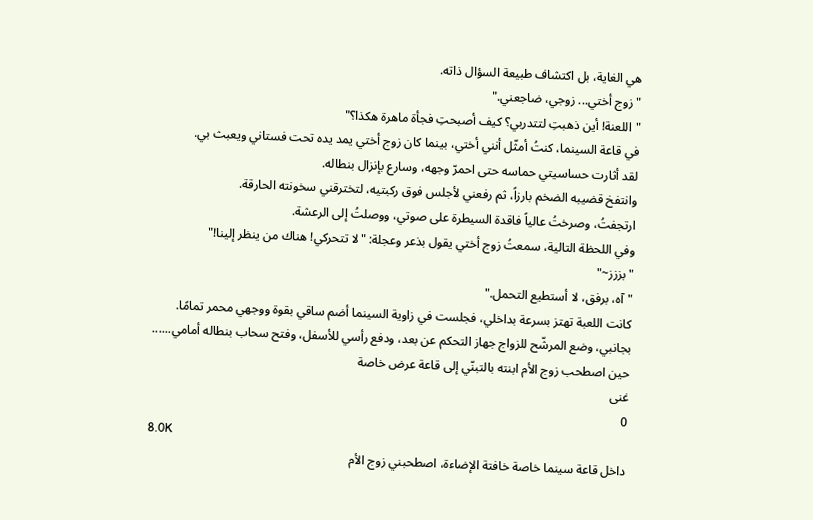هي الغاية، بل اكتشاف طبيعة السؤال ذاته.
"زوج أختي... زوجي، ضاجعني."
"اللعنة! أين ذهبتِ لتتدربي؟ كيف أصبحتِ فجأة ماهرة هكذا؟"
في قاعة السينما، كنتُ أمثّل أنني أختي، بينما كان زوج أختي يمد يده تحت فستاني ويعبث بي.
لقد أثارت حساسيتي حماسه حتى احمرّ وجهه، وسارع بإنزال بنطاله.
وانتفخ قضيبه الضخم بارزاً، ثم رفعني لأجلس فوق ركبتيه، لتخترقني سخونته الحارقة.
ارتجفتُ، وصرختُ عالياً فاقدة السيطرة على صوتي، ووصلتُ إلى الرعشة.
وفي اللحظة التالية، سمعتُ زوج أختي يقول بذعر وعجلة: "لا تتحركي! هناك من ينظر إلينا!"
"بززز~"
"آه، برفق، لا أستطيع التحمل."
كانت اللعبة تهتز بسرعة بداخلي، فجلست في زاوية السينما أضم ساقي بقوة ووجهي محمر تمامًا.
بجانبي، وضع المرشّح للزواج جهاز التحكم عن بعد، ودفع رأسي للأسفل، وفتح سحاب بنطاله أمامي......
حين اصطحب زوج الأم ابنته بالتبنّي إلى قاعة عرض خاصة
غنى
0
8.0K
داخل قاعة سينما خاصة خافتة الإضاءة، اصطحبني زوج الأم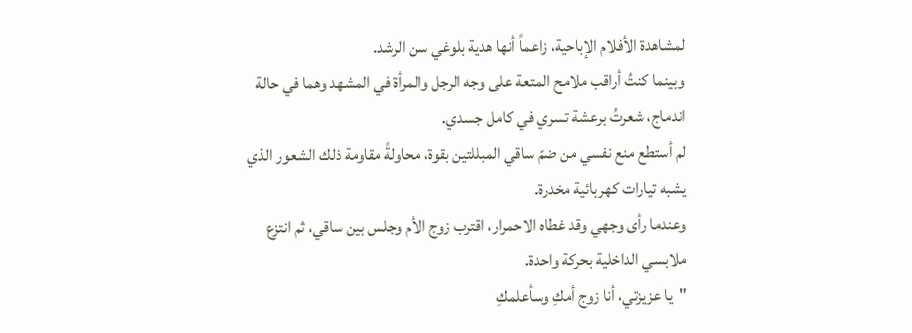لمشاهدة الأفلام الإباحية، زاعماً أنها هدية بلوغي سن الرشد.
وبينما كنتُ أراقب ملامح المتعة على وجه الرجل والمرأة في المشهد وهما في حالة اندماج، شعرتُ برعشة تسري في كامل جسدي.
لم أستطع منع نفسي من ضمّ ساقي المبللتين بقوة، محاولةً مقاومة ذلك الشعور الذي يشبه تيارات كهربائية مخدرة.
وعندما رأى وجهي وقد غطاه الاحمرار، اقترب زوج الأم وجلس بين ساقي، ثم انتزع ملابسي الداخلية بحركة واحدة.
"يا عزيزتي، أنا زوج أمكِ وسأعلمكِ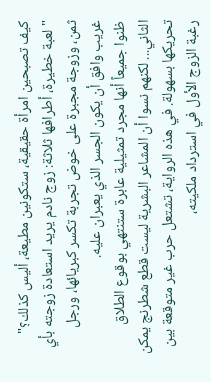كيف تصبحين امرأة حقيقية، ستكونين مطيعة، أليس كذلك؟"
"لعبة خطيرة، أطرافها ثلاثة: زوج نادم يريد استعادة زوجته بأي ثمن، وزوجة مجبرة على خوض تجربة تكسر كبريائها، ورجل غريب وافق أن يكون الجسر الذي يعبران عليه.
ظنوا جميعاً أنها مجرد تمثيلية عابرة ستنتهي بوقوع الطلاق الثاني... لكنهم نسوا أن المشاعر البشرية ليست قطع شطرنج يمكن تحريكها بسهولة. في هذه الرواية، تشتعل حرب غير متوقعة بين رغبة الزوج الأول في استرداد ملكيته،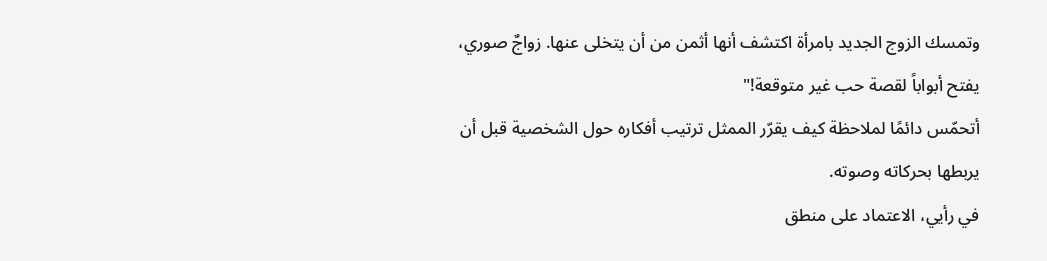وتمسك الزوج الجديد بامرأة اكتشف أنها أثمن من أن يتخلى عنها. زواجٌ صوري، يفتح أبواباً لقصة حب غير متوقعة!"
أتحمّس دائمًا لملاحظة كيف يقرّر الممثل ترتيب أفكاره حول الشخصية قبل أن يربطها بحركاته وصوته.
في رأيي، الاعتماد على منطق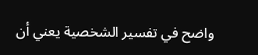واضح في تفسير الشخصية يعني أن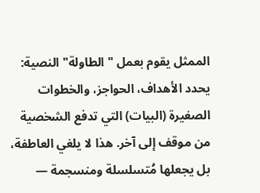الممثل يقوم بعمل "الطاولة" النصية: يحدد الأهداف، الحواجز، والخطوات الصغيرة (البيات) التي تدفع الشخصية من موقف إلى آخر. هذا لا يلغي العاطفة، بل يجعلها مُتسلسلة ومنسجمة —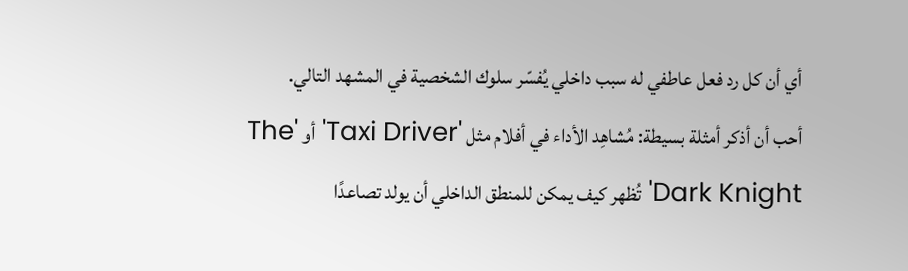أي أن كل رد فعل عاطفي له سبب داخلي يُفسّر سلوك الشخصية في المشهد التالي.
أحب أن أذكر أمثلة بسيطة: مُشاهِد الأداء في أفلام مثل 'Taxi Driver' أو 'The Dark Knight' تُظهر كيف يمكن للمنطق الداخلي أن يولد تصاعدًا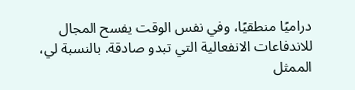دراميًا منطقيًا، وفي نفس الوقت يفسح المجال للاندفاعات الانفعالية التي تبدو صادقة. بالنسبة لي، الممثل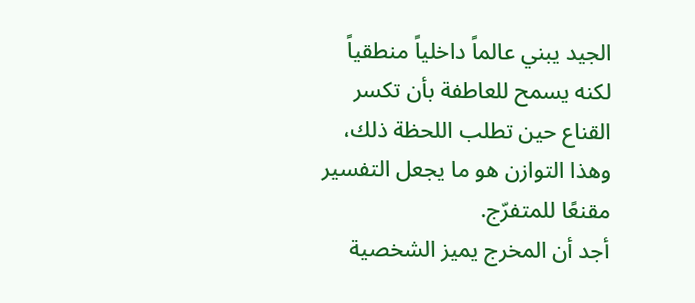الجيد يبني عالماً داخلياً منطقياً لكنه يسمح للعاطفة بأن تكسر القناع حين تطلب اللحظة ذلك، وهذا التوازن هو ما يجعل التفسير مقنعًا للمتفرّج.
أجد أن المخرج يميز الشخصية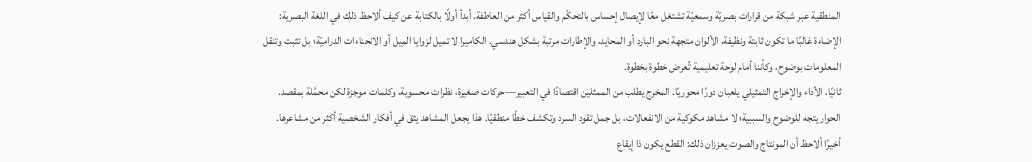المنطقية عبر شبكة من قرارات بصريّة وسمعيّة تشتغل معًا لإيصال إحساس بالتحكّم والقياس أكثر من العاطفة. أبدأ أولًا بالكتابة عن كيف ألاحظ ذلك في اللغة البصرية: الإضاءة غالبًا ما تكون ثابتة ونظيفة، الألوان متجهة نحو البارد أو المحايد، والإطارات مرتبة بشكل هندسي. الكاميرا لا تميل لزوايا المِيل أو الانحناءات الدراميّة؛ بل تثبت وتنقل المعلومات بوضوح، وكأننا أمام لوحة تعليمية تُعرض خطوة بخطوة.
ثانيًا، الأداء والإخراج التمثيلي يلعبان دورًا محوريًا. المخرج يطلب من الممثلين اقتصادًا في التعبير—حركات صغيرة، نظرات محسوبة، وكلمات موجزة لكن محمَّلة بمقصد. الحوار يتجه للوضوح والسببية؛ لا مشاهد مكوكية من الانفعالات، بل جمل تقود السرد وتكشف خطًا منطقيًا. هذا يجعل المشاهد يثق في أفكار الشخصية أكثر من مشاعرها.
أخيرًا ألاحظ أن المونتاج والصوت يعززان ذلك: القطع يكون ذا إيقاع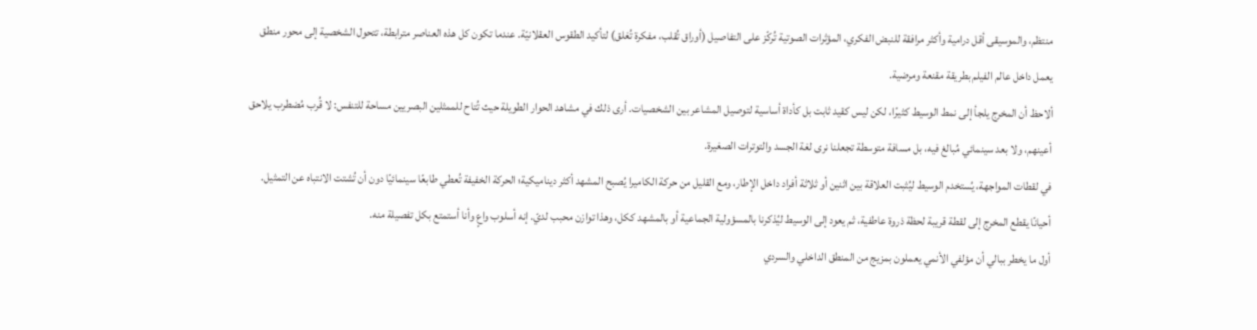منتظم، والموسيقى أقل درامية وأكثر مرافقة للنبض الفكري، المؤثرات الصوتية تُركّز على التفاصيل (أوراق تُقلب، مفكرة تُغلق) لتأكيد الطقوس العقلانيّة. عندما تكون كل هذه العناصر مترابطة، تتحول الشخصية إلى محور منطق يعمل داخل عالم الفيلم بطريقة مقنعة ومرضية.
ألاحظ أن المخرج يلجأ إلى نمط الوسيط كثيرًا، لكن ليس كقيد ثابت بل كأداة أساسية لتوصيل المشاعر بين الشخصيات. أرى ذلك في مشاهد الحوار الطويلة حيث تُتاح للممثلين البصريين مساحة للتنفس: لا قُرب مُضطرب يلاحق أعينهم، ولا بعد سينمائي مُبالغ فيه، بل مسافة متوسطة تجعلنا نرى لغة الجسد والتوترات الصغيرة.
في لقطات المواجهة، يُستخدم الوسيط ليُثبت العلاقة بين اثنين أو ثلاثة أفراد داخل الإطار، ومع القليل من حركة الكاميرا يُصبح المشهد أكثر ديناميكية؛ الحركة الخفيفة تُعطي طابعًا سينمائيًا دون أن تُشتت الانتباه عن التمثيل. أحيانًا يقطع المخرج إلى لقطة قريبة لحظة ذروة عاطفية، ثم يعود إلى الوسيط ليُذكرنا بالمسؤولية الجماعية أو بالمشهد ككل، وهذا توازن محبب لديّ. إنه أسلوب واعٍ وأنا أستمتع بكل تفصيلة منه.
أول ما يخطر ببالي أن مؤلفي الأنمي يعملون بمزيج من المنطق الداخلي والسردي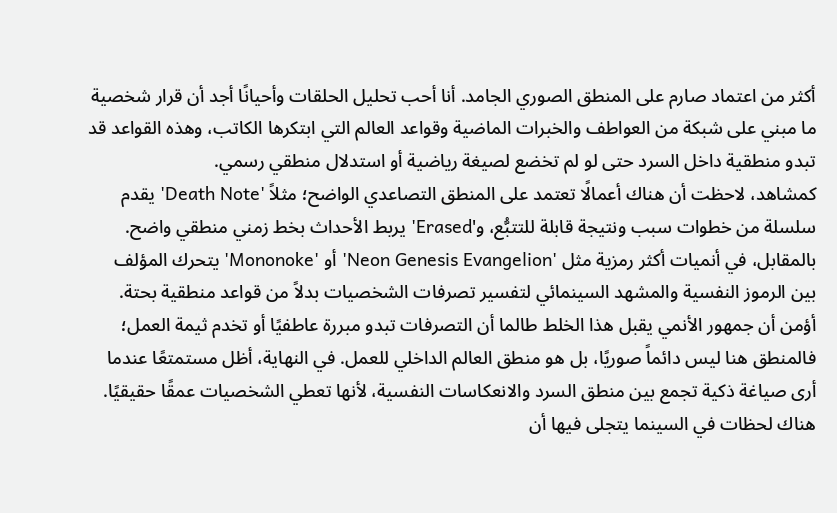أكثر من اعتماد صارم على المنطق الصوري الجامد. أنا أحب تحليل الحلقات وأحيانًا أجد أن قرار شخصية ما مبني على شبكة من العواطف والخبرات الماضية وقواعد العالم التي ابتكرها الكاتب، وهذه القواعد قد تبدو منطقية داخل السرد حتى لو لم تخضع لصيغة رياضية أو استدلال منطقي رسمي.
كمشاهد، لاحظت أن هناك أعمالًا تعتمد على المنطق التصاعدي الواضح؛ مثلاً 'Death Note' يقدم سلسلة من خطوات سبب ونتيجة قابلة للتتبُّع، و'Erased' يربط الأحداث بخط زمني منطقي واضح. بالمقابل، في أنميات أكثر رمزية مثل 'Neon Genesis Evangelion' أو 'Mononoke' يتحرك المؤلف بين الرموز النفسية والمشهد السينمائي لتفسير تصرفات الشخصيات بدلاً من قواعد منطقية بحتة.
أؤمن أن جمهور الأنمي يقبل هذا الخلط طالما أن التصرفات تبدو مبررة عاطفيًا أو تخدم ثيمة العمل؛ فالمنطق هنا ليس دائماً صوريًا، بل هو منطق العالم الداخلي للعمل. في النهاية، أظل مستمتعًا عندما أرى صياغة ذكية تجمع بين منطق السرد والانعكاسات النفسية، لأنها تعطي الشخصيات عمقًا حقيقيًا.
هناك لحظات في السينما يتجلى فيها أن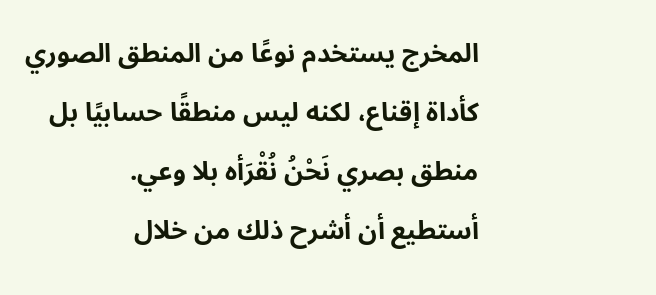المخرج يستخدم نوعًا من المنطق الصوري كأداة إقناع، لكنه ليس منطقًا حسابيًا بل منطق بصري نَحْنُ نُقْرَأه بلا وعي.
أستطيع أن أشرح ذلك من خلال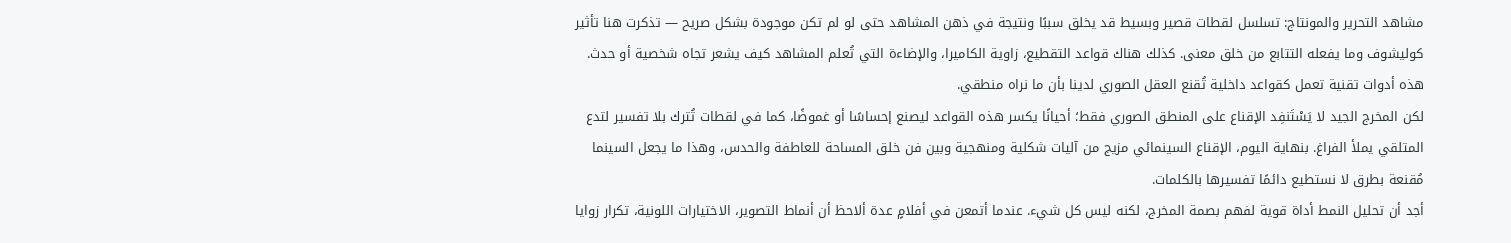مشاهد التحرير والمونتاج: تسلسل لقطات قصير وبسيط قد يخلق سببًا ونتيجة في ذهن المشاهد حتى لو لم تكن موجودة بشكل صريح — تذكرت هنا تأثير كوليشوف وما يفعله التتابع من خلق معنى. كذلك هناك قواعد التقطيع، زاوية الكاميرا، والإضاءة التي تُعلم المشاهد كيف يشعر تجاه شخصية أو حدث. هذه أدوات تقنية تعمل كقواعد داخلية تُقنع العقل الصوري لدينا بأن ما نراه منطقي.
لكن المخرج الجيد لا يَسْتَنفِد الإقناع على المنطق الصوري فقط؛ أحيانًا يكسر هذه القواعد ليصنع إحساسًا أو غموضًا، كما في لقطات تُترك بلا تفسير لتدع المتلقي يملأ الفراغ. بنهاية اليوم، الإقناع السينمائي مزيج من آليات شكلية ومنهجية وبين فن خلق المساحة للعاطفة والحدس، وهذا ما يجعل السينما مُقنعة بطرق لا نستطيع دائمًا تفسيرها بالكلمات.
أجد أن تحليل النمط أداة قوية لفهم بصمة المخرج، لكنه ليس كل شيء. عندما أتمعن في أفلامٍ عدة ألاحظ أن أنماط التصوير، الاختيارات اللونية، تكرار زوايا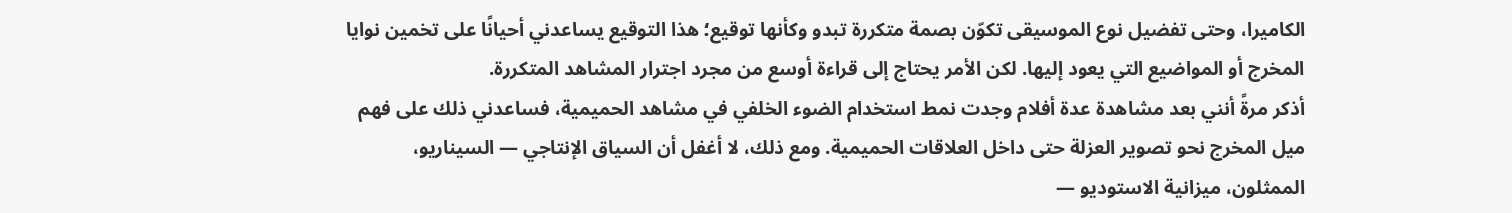الكاميرا، وحتى تفضيل نوع الموسيقى تكوّن بصمة متكررة تبدو وكأنها توقيع؛ هذا التوقيع يساعدني أحيانًا على تخمين نوايا المخرج أو المواضيع التي يعود إليها. لكن الأمر يحتاج إلى قراءة أوسع من مجرد اجترار المشاهد المتكررة.
أذكر مرةً أنني بعد مشاهدة عدة أفلام وجدت نمط استخدام الضوء الخلفي في مشاهد الحميمية، فساعدني ذلك على فهم ميل المخرج نحو تصوير العزلة حتى داخل العلاقات الحميمية. ومع ذلك، لا أغفل أن السياق الإنتاجي — السيناريو، الممثلون، ميزانية الاستوديو —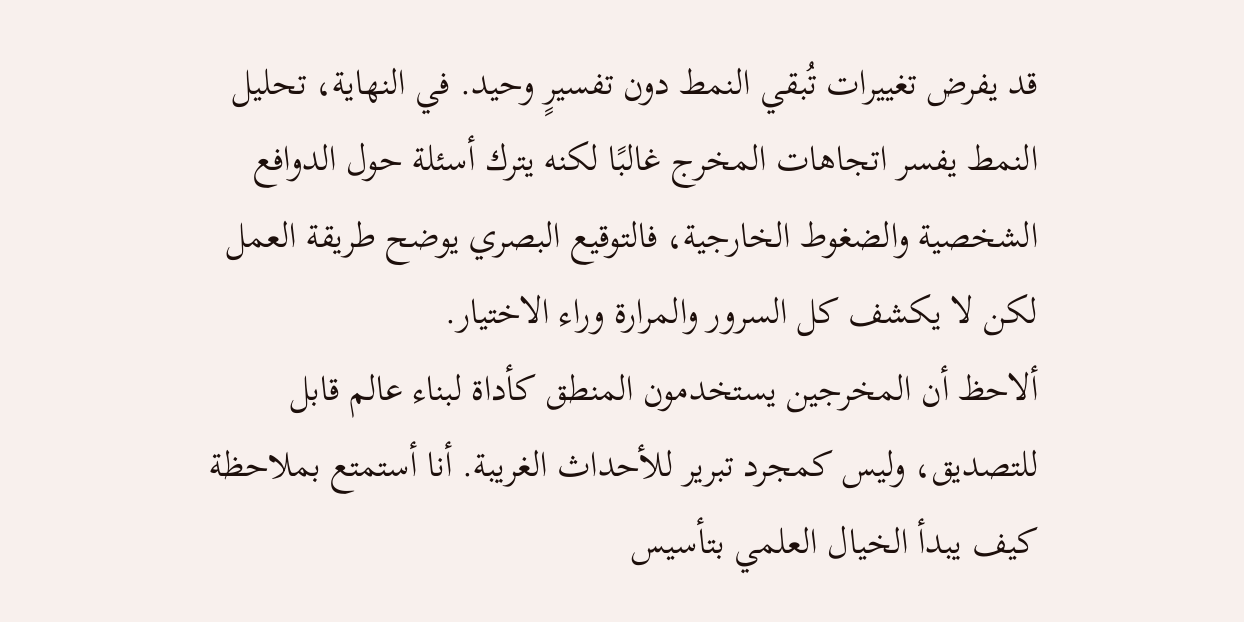قد يفرض تغييرات تُبقي النمط دون تفسيرٍ وحيد. في النهاية، تحليل النمط يفسر اتجاهات المخرج غالبًا لكنه يترك أسئلة حول الدوافع الشخصية والضغوط الخارجية، فالتوقيع البصري يوضح طريقة العمل لكن لا يكشف كل السرور والمرارة وراء الاختيار.
ألاحظ أن المخرجين يستخدمون المنطق كأداة لبناء عالم قابل للتصديق، وليس كمجرد تبرير للأحداث الغريبة. أنا أستمتع بملاحظة كيف يبدأ الخيال العلمي بتأسيس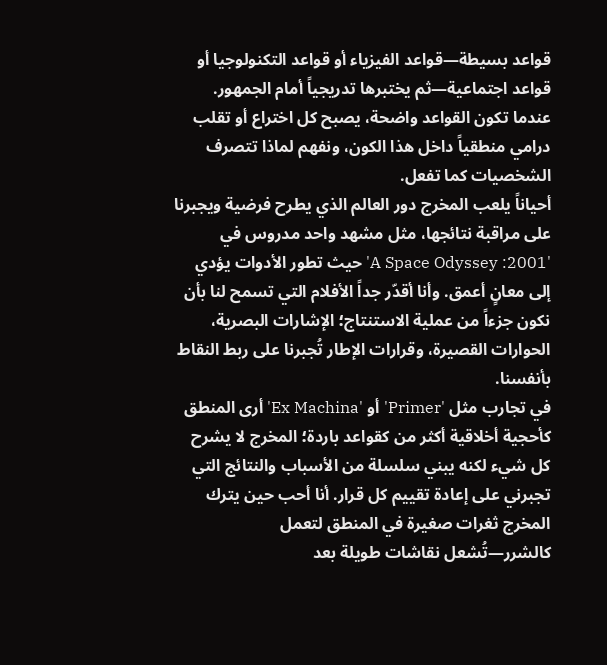قواعد بسيطة—قواعد الفيزياء أو قواعد التكنولوجيا أو قواعد اجتماعية—ثم يختبرها تدريجياً أمام الجمهور. عندما تكون القواعد واضحة، يصبح كل اختراع أو تقلب درامي منطقياً داخل هذا الكون، ونفهم لماذا تتصرف الشخصيات كما تفعل.
أحياناً يلعب المخرج دور العالم الذي يطرح فرضية ويجبرنا على مراقبة نتائجها، مثل مشهد واحد مدروس في '2001: A Space Odyssey' حيث تطور الأدوات يؤدي إلى معانٍ أعمق. وأنا أقدّر جداً الأفلام التي تسمح لنا بأن نكون جزءاً من عملية الاستنتاج؛ الإشارات البصرية، الحوارات القصيرة، وقرارات الإطار تُجبرنا على ربط النقاط بأنفسنا.
في تجارب مثل 'Primer' أو 'Ex Machina' أرى المنطق كأحجية أخلاقية أكثر من كقواعد باردة؛ المخرج لا يشرح كل شيء لكنه يبني سلسلة من الأسباب والنتائج التي تجبرني على إعادة تقييم كل قرار. أنا أحب حين يترك المخرج ثغرات صغيرة في المنطق لتعمل كالشرر—تُشعل نقاشات طويلة بعد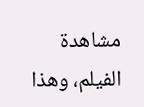مشاهدة الفيلم، وهذا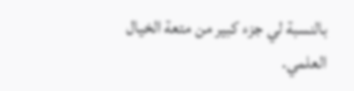بالنسبة لي جزء كبير من متعة الخيال العلمي.